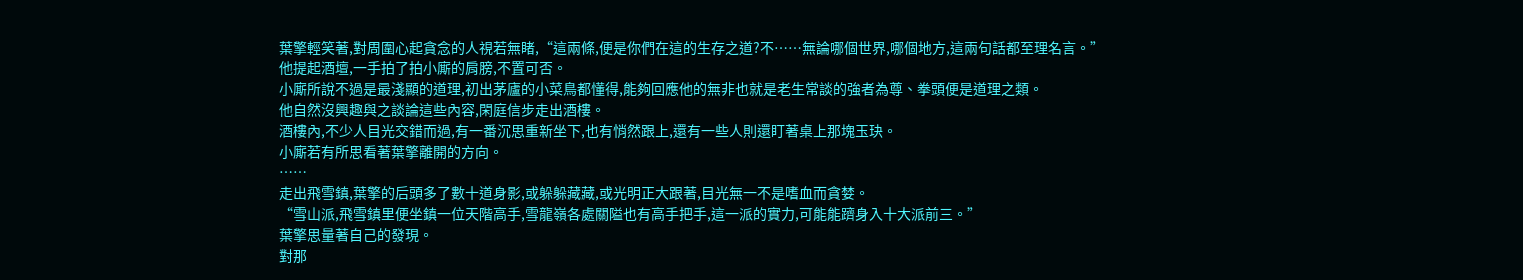葉擎輕笑著,對周圍心起貪念的人視若無睹,“這兩條,便是你們在這的生存之道?不……無論哪個世界,哪個地方,這兩句話都至理名言。”
他提起酒壇,一手拍了拍小廝的肩膀,不置可否。
小廝所說不過是最淺顯的道理,初出茅廬的小菜鳥都懂得,能夠回應他的無非也就是老生常談的強者為尊、拳頭便是道理之類。
他自然沒興趣與之談論這些內容,閑庭信步走出酒樓。
酒樓內,不少人目光交錯而過,有一番沉思重新坐下,也有悄然跟上,還有一些人則還盯著桌上那塊玉玦。
小廝若有所思看著葉擎離開的方向。
……
走出飛雪鎮,葉擎的后頭多了數十道身影,或躲躲藏藏,或光明正大跟著,目光無一不是嗜血而貪婪。
“雪山派,飛雪鎮里便坐鎮一位天階高手,雪龍嶺各處關隘也有高手把手,這一派的實力,可能能躋身入十大派前三。”
葉擎思量著自己的發現。
對那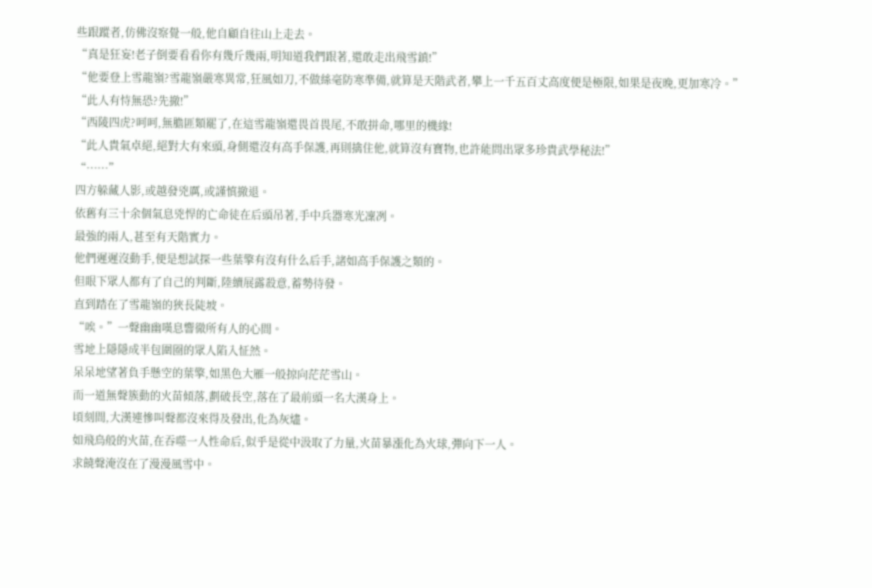些跟蹤者,仿佛沒察覺一般,他自顧自往山上走去。
“真是狂妄!老子倒要看看你有幾斤幾兩,明知道我們跟著,還敢走出飛雪鎮!”
“他要登上雪龍嶺?雪龍嶺嚴寒異常,狂風如刀,不做絲毫防寒準備,就算是天階武者,攀上一千五百丈高度便是極限,如果是夜晚,更加寒冷。”
“此人有恃無恐?先撤!”
“西陵四虎?呵呵,無膽匪類罷了,在這雪龍嶺還畏首畏尾,不敢拼命,哪里的機緣!
“此人貴氣卓絕,絕對大有來頭,身側還沒有高手保護,再則擒住他,就算沒有寶物,也許能問出眾多珍貴武學秘法!”
“……”
四方躲藏人影,或越發兇厲,或謹慎撤退。
依舊有三十余個氣息兇悍的亡命徒在后頭吊著,手中兵器寒光凜冽。
最強的兩人,甚至有天階實力。
他們遲遲沒動手,便是想試探一些葉擎有沒有什么后手,諸如高手保護之類的。
但眼下眾人都有了自己的判斷,陸續展露殺意,蓄勢待發。
直到踏在了雪龍嶺的狹長陡坡。
“唉。”一聲幽幽嘆息響徹所有人的心間。
雪地上隱隱成半包圍圈的眾人陷入怔然。
呆呆地望著負手懸空的葉擎,如黑色大雁一般掠向茫茫雪山。
而一道無聲簇動的火苗傾落,劃破長空,落在了最前頭一名大漢身上。
頃刻間,大漢連慘叫聲都沒來得及發出,化為灰燼。
如飛鳥般的火苗,在吞噬一人性命后,似乎是從中汲取了力量,火苗暴漲化為火球,彈向下一人。
求饒聲淹沒在了漫漫風雪中。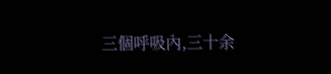三個呼吸內,三十余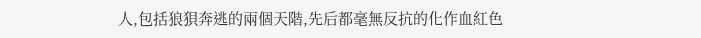人,包括狼狽奔逃的兩個天階,先后都毫無反抗的化作血紅色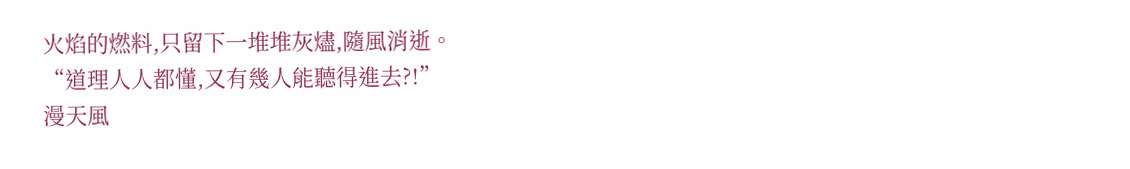火焰的燃料,只留下一堆堆灰燼,隨風消逝。
“道理人人都懂,又有幾人能聽得進去?!”
漫天風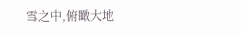雪之中,俯瞰大地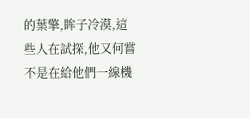的葉擎,眸子冷漠,這些人在試探,他又何嘗不是在給他們一線機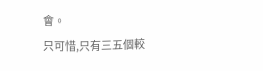會。
只可惜,只有三五個較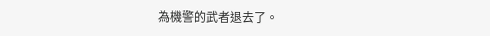為機警的武者退去了。